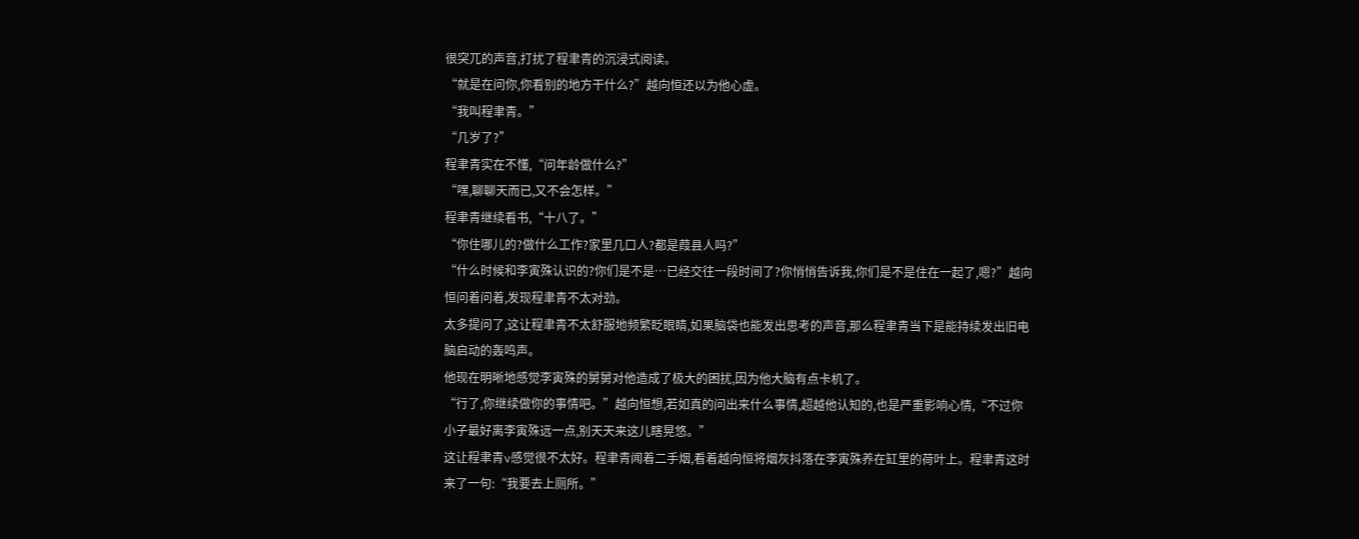很突兀的声音,打扰了程聿青的沉浸式阅读。
“就是在问你,你看别的地方干什么?”越向恒还以为他心虚。
“我叫程聿青。”
“几岁了?”
程聿青实在不懂,“问年龄做什么?”
“嘿,聊聊天而已,又不会怎样。”
程聿青继续看书,“十八了。”
“你住哪儿的?做什么工作?家里几口人?都是葭县人吗?”
“什么时候和李寅殊认识的?你们是不是…已经交往一段时间了?你悄悄告诉我,你们是不是住在一起了,嗯?”越向恒问着问着,发现程聿青不太对劲。
太多提问了,这让程聿青不太舒服地频繁眨眼睛,如果脑袋也能发出思考的声音,那么程聿青当下是能持续发出旧电脑启动的轰鸣声。
他现在明晰地感觉李寅殊的舅舅对他造成了极大的困扰,因为他大脑有点卡机了。
“行了,你继续做你的事情吧。”越向恒想,若如真的问出来什么事情,超越他认知的,也是严重影响心情,“不过你小子最好离李寅殊远一点,别天天来这儿瞎晃悠。”
这让程聿青v感觉很不太好。程聿青闻着二手烟,看着越向恒将烟灰抖落在李寅殊养在缸里的荷叶上。程聿青这时来了一句:“我要去上厕所。”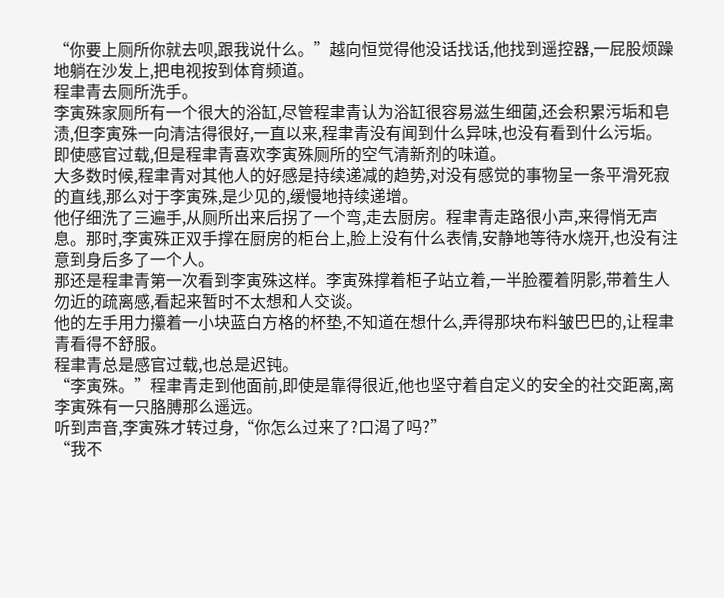“你要上厕所你就去呗,跟我说什么。”越向恒觉得他没话找话,他找到遥控器,一屁股烦躁地躺在沙发上,把电视按到体育频道。
程聿青去厕所洗手。
李寅殊家厕所有一个很大的浴缸,尽管程聿青认为浴缸很容易滋生细菌,还会积累污垢和皂渍,但李寅殊一向清洁得很好,一直以来,程聿青没有闻到什么异味,也没有看到什么污垢。
即使感官过载,但是程聿青喜欢李寅殊厕所的空气清新剂的味道。
大多数时候,程聿青对其他人的好感是持续递减的趋势,对没有感觉的事物呈一条平滑死寂的直线,那么对于李寅殊,是少见的,缓慢地持续递增。
他仔细洗了三遍手,从厕所出来后拐了一个弯,走去厨房。程聿青走路很小声,来得悄无声息。那时,李寅殊正双手撑在厨房的柜台上,脸上没有什么表情,安静地等待水烧开,也没有注意到身后多了一个人。
那还是程聿青第一次看到李寅殊这样。李寅殊撑着柜子站立着,一半脸覆着阴影,带着生人勿近的疏离感,看起来暂时不太想和人交谈。
他的左手用力攥着一小块蓝白方格的杯垫,不知道在想什么,弄得那块布料皱巴巴的,让程聿青看得不舒服。
程聿青总是感官过载,也总是迟钝。
“李寅殊。”程聿青走到他面前,即使是靠得很近,他也坚守着自定义的安全的社交距离,离李寅殊有一只胳膊那么遥远。
听到声音,李寅殊才转过身,“你怎么过来了?口渴了吗?”
“我不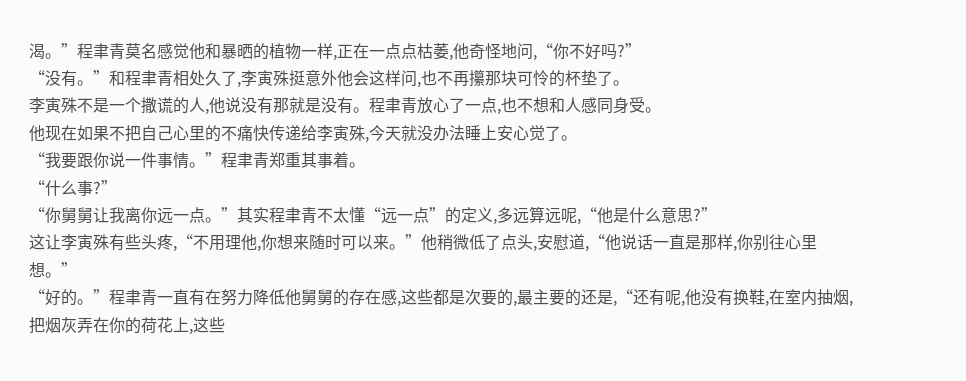渴。”程聿青莫名感觉他和暴晒的植物一样,正在一点点枯萎,他奇怪地问,“你不好吗?”
“没有。”和程聿青相处久了,李寅殊挺意外他会这样问,也不再攥那块可怜的杯垫了。
李寅殊不是一个撒谎的人,他说没有那就是没有。程聿青放心了一点,也不想和人感同身受。
他现在如果不把自己心里的不痛快传递给李寅殊,今天就没办法睡上安心觉了。
“我要跟你说一件事情。”程聿青郑重其事着。
“什么事?”
“你舅舅让我离你远一点。”其实程聿青不太懂“远一点”的定义,多远算远呢,“他是什么意思?”
这让李寅殊有些头疼,“不用理他,你想来随时可以来。”他稍微低了点头,安慰道,“他说话一直是那样,你别往心里想。”
“好的。”程聿青一直有在努力降低他舅舅的存在感,这些都是次要的,最主要的还是,“还有呢,他没有换鞋,在室内抽烟,把烟灰弄在你的荷花上,这些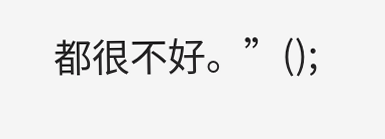都很不好。”();